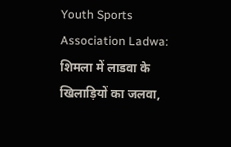Youth Sports Association Ladwa: शिमला में लाडवा के खिलाड़ियों का जलवा,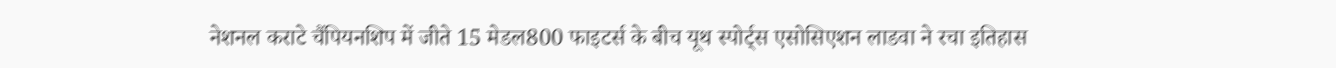नेशनल कराटे चैंपियनशिप में जीते 15 मेडल800 फाइटर्स के बीच यूथ स्पोर्ट्स एसोसिएशन लाडवा ने रचा इतिहास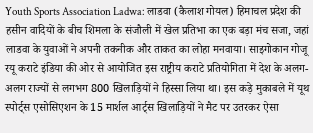Youth Sports Association Ladwa: लाडवा (कैलाश गोयल) हिमाचल प्रदेश की हसीन वादियों के बीच शिमला के संजौली में खेल प्रतिभा का एक बड़ा मंच सजा, जहां लाडवा के युवाओं ने अपनी तकनीक और ताकत का लोहा मनवाया। साइगोकान गोजू रयू कराटे इंडिया की ओर से आयोजित इस राष्ट्रीय कराटे प्रतियोगिता में देश के अलग-अलग राज्यों से लगभग 800 खिलाड़ियों ने हिस्सा लिया था। इस कड़े मुकाबले में यूथ स्पोर्ट्स एसोसिएशन के 15 मार्शल आर्ट्स खिलाड़ियों ने मैट पर उतरकर ऐसा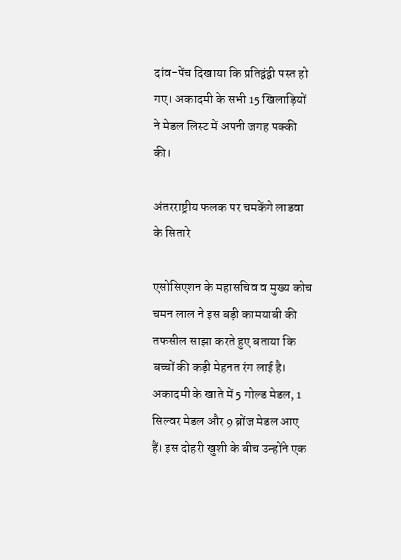दांव-पेंच दिखाया कि प्रतिद्वंद्वी पस्त हो गए। अकादमी के सभी 15 खिलाड़ियों ने मेडल लिस्ट में अपनी जगह पक्की की।

अंतरराष्ट्रीय फलक पर चमकेंगे लाडवा के सितारे

एसोसिएशन के महासचिव व मुख्य कोच चमन लाल ने इस बड़ी कामयाबी की तफसील साझा करते हुए बताया कि बच्चों की कड़ी मेहनत रंग लाई है। अकादमी के खाते में 5 गोल्ड मेडल, 1 सिल्वर मेडल और 9 ब्रोंज मेडल आए हैं। इस दोहरी खुशी के बीच उन्होंने एक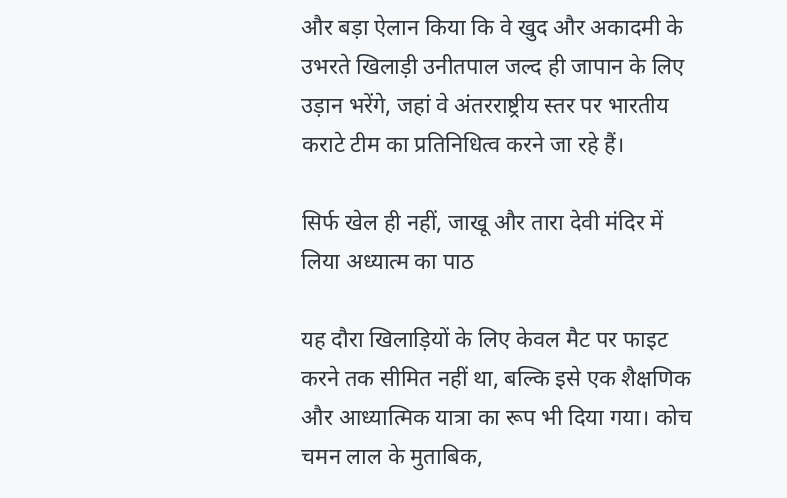और बड़ा ऐलान किया कि वे खुद और अकादमी के उभरते खिलाड़ी उनीतपाल जल्द ही जापान के लिए उड़ान भरेंगे, जहां वे अंतरराष्ट्रीय स्तर पर भारतीय कराटे टीम का प्रतिनिधित्व करने जा रहे हैं।

सिर्फ खेल ही नहीं, जाखू और तारा देवी मंदिर में लिया अध्यात्म का पाठ

यह दौरा खिलाड़ियों के लिए केवल मैट पर फाइट करने तक सीमित नहीं था, बल्कि इसे एक शैक्षणिक और आध्यात्मिक यात्रा का रूप भी दिया गया। कोच चमन लाल के मुताबिक,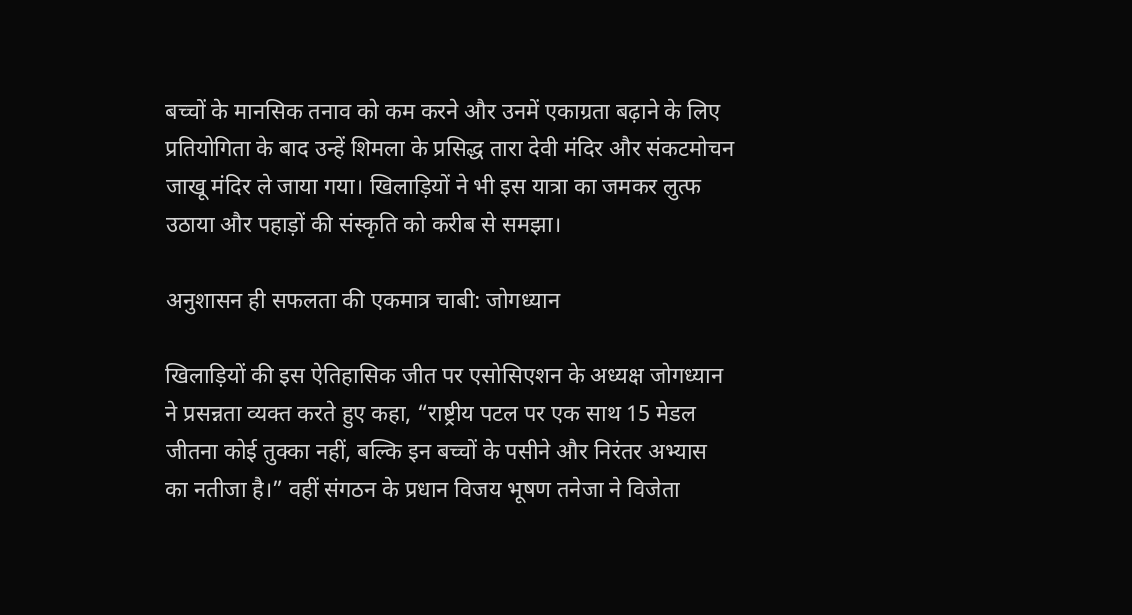बच्चों के मानसिक तनाव को कम करने और उनमें एकाग्रता बढ़ाने के लिए प्रतियोगिता के बाद उन्हें शिमला के प्रसिद्ध तारा देवी मंदिर और संकटमोचन जाखू मंदिर ले जाया गया। खिलाड़ियों ने भी इस यात्रा का जमकर लुत्फ उठाया और पहाड़ों की संस्कृति को करीब से समझा।

अनुशासन ही सफलता की एकमात्र चाबी: जोगध्यान

खिलाड़ियों की इस ऐतिहासिक जीत पर एसोसिएशन के अध्यक्ष जोगध्यान ने प्रसन्नता व्यक्त करते हुए कहा, “राष्ट्रीय पटल पर एक साथ 15 मेडल जीतना कोई तुक्का नहीं, बल्कि इन बच्चों के पसीने और निरंतर अभ्यास का नतीजा है।” वहीं संगठन के प्रधान विजय भूषण तनेजा ने विजेता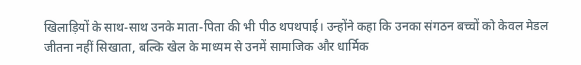खिलाड़ियों के साथ-साथ उनके माता-पिता की भी पीठ थपथपाई। उन्होंने कहा कि उनका संगठन बच्चों को केवल मेडल जीतना नहीं सिखाता, बल्कि खेल के माध्यम से उनमें सामाजिक और धार्मिक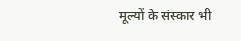मूल्यों के संस्कार भी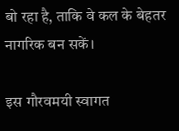बो रहा है, ताकि वे कल के बेहतर नागरिक बन सकें।

इस गौरवमयी स्वागत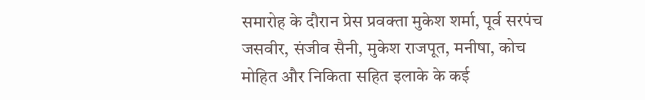समारोह के दौरान प्रेस प्रवक्ता मुकेश शर्मा, पूर्व सरपंच जसवीर, संजीव सैनी, मुकेश राजपूत, मनीषा, कोच मोहित और निकिता सहित इलाके के कई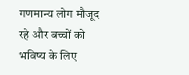गणमान्य लोग मौजूद रहे और बच्चों को भविष्य के लिए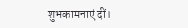शुभकामनाएं दीं।